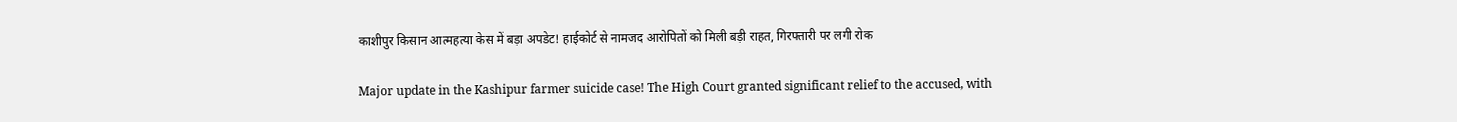काशीपुर किसान आत्महत्या केस में बड़ा अपडेट! हाईकोर्ट से नामजद आरोपितों को मिली बड़ी राहत, गिरफ्तारी पर लगी रोक

Major update in the Kashipur farmer suicide case! The High Court granted significant relief to the accused, with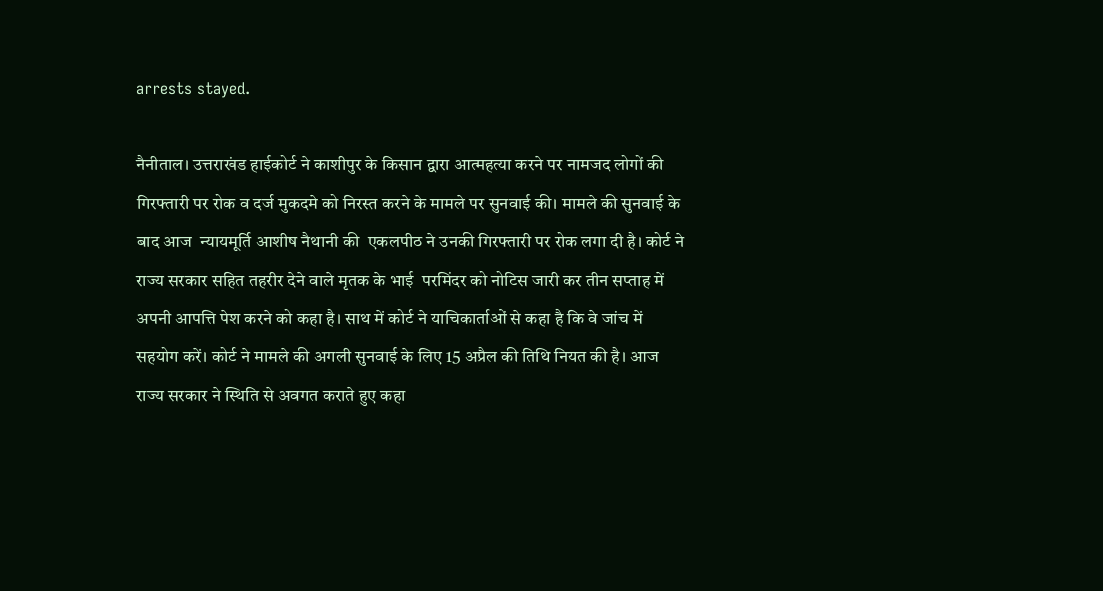arrests stayed.

नैनीताल। उत्तराखंड हाईकोर्ट ने काशीपुर के किसान द्वारा आत्महत्या करने पर नामजद लोगों की गिरफ्तारी पर रोक व दर्ज मुकदमे को निरस्त करने के मामले पर सुनवाई की। मामले की सुनवाई के बाद आज  न्यायमूर्ति आशीष नैथानी की  एकलपीठ ने उनकी गिरफ्तारी पर रोक लगा दी है। कोर्ट ने राज्य सरकार सहित तहरीर देने वाले मृतक के भाई  परमिंदर को नोटिस जारी कर तीन सप्ताह में अपनी आपत्ति पेश करने को कहा है। साथ में कोर्ट ने याचिकार्ताओं से कहा है कि वे जांच में सहयोग करें। कोर्ट ने मामले की अगली सुनवाई के लिए 15 अप्रैल की तिथि नियत की है। आज राज्य सरकार ने स्थिति से अवगत कराते हुए कहा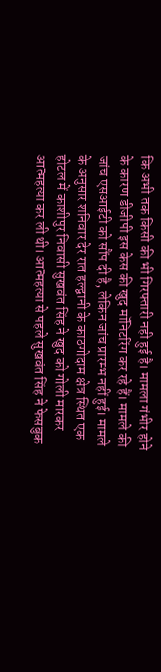कि अभी तक किसी की भी गिरफ्तारी नही हुई है। मामला गंभीर होने के कारण डीजीपी इस केस की खुद मॉनिटरिंग कर रहे हैं। मामले की जांच एसआईटी को सौंप दी है, लेकिन जांच प्रारम्भ नहीं हुई। मामले के अनुसार शनिवार देर रात हल्द्वानी के काठगोदाम क्षेत्र स्थित एक होटल में काशीपुर निवासी सुखवंत सिंह ने खुद को गोली मारकर आत्महत्या कर ली थी। आत्महत्या से पहले सुखवंत सिंह ने फेसबुक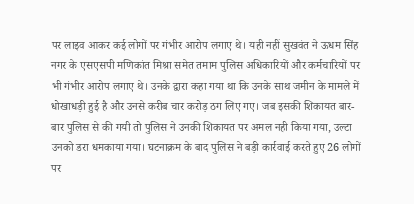पर लाइव आकर कई लोगों पर गंभीर आरोप लगाए थे। यही नहीं सुखवंत ने ऊधम सिंह नगर के एसएसपी मणिकांत मिश्रा समेत तमाम पुलिस अधिकारियों और कर्मचारियों पर भी गंभीर आरोप लगाए थे। उनके द्वारा कहा गया था कि उनके साथ जमीन के मामले में धोखाधड़ी हुई है और उनसे करीब चार करोड़ ठग लिए गए। जब इसकी शिकायत बार-बार पुलिस से की गयी तो पुलिस ने उनकी शिकायत पर अमल नही किया गया, उल्टा उनको डरा धमकाया गया। घटनाक्रम के बाद पुलिस ने बड़ी कार्रवाई करते हुए 26 लोगों पर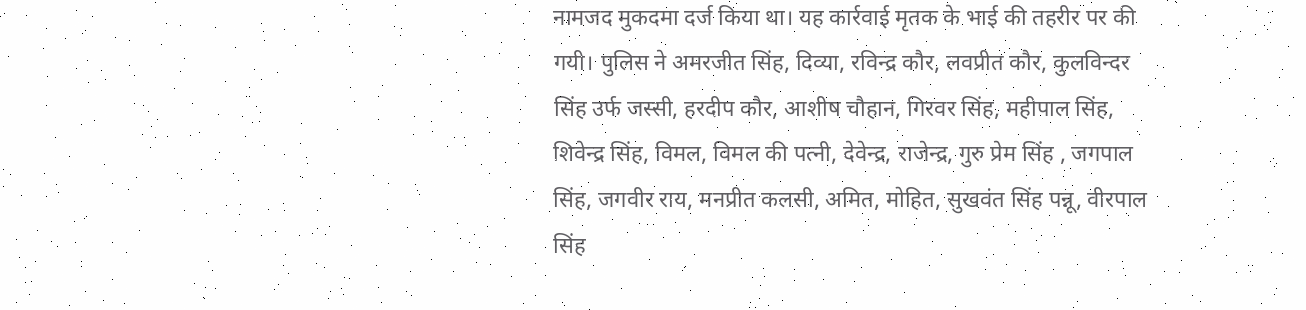नामजद मुकदमा दर्ज किया था। यह कार्रवाई मृतक के भाई की तहरीर पर की गयी। पुलिस ने अमरजीत सिंह, दिव्या, रविन्द्र कौर, लवप्रीत कौर, कुलविन्दर सिंह उर्फ जस्सी, हरदीप कौर, आशीष चौहान, गिरवर सिंह, महीपाल सिंह, शिवेन्द्र सिंह, विमल, विमल की पत्नी, देवेन्द्र, राजेन्द्र, गुरु प्रेम सिंह , जगपाल सिंह, जगवीर राय, मनप्रीत कलसी, अमित, मोहित, सुखवंत सिंह पन्नू, वीरपाल सिंह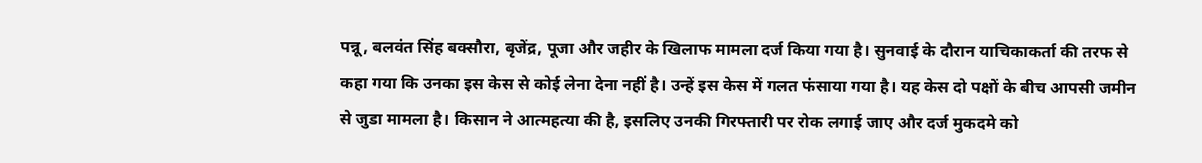पन्नू, बलवंत सिंह बक्सौरा, बृजेंद्र, पूजा और जहीर के खिलाफ मामला दर्ज किया गया है। सुनवाई के दौरान याचिकाकर्ता की तरफ से कहा गया कि उनका इस केस से कोई लेना देना नहीं है। उन्हें इस केस में गलत फंसाया गया है। यह केस दो पक्षों के बीच आपसी जमीन से जुडा मामला है। किसान ने आत्महत्या की है, इसलिए उनकी गिरफ्तारी पर रोक लगाई जाए और दर्ज मुकदमे को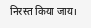निरस्त किया जाय।